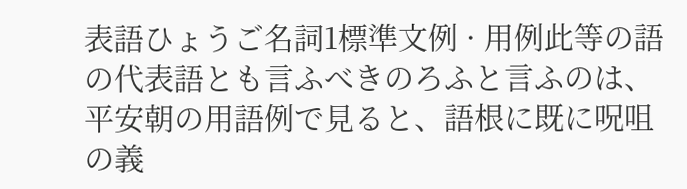表語ひょうご名詞1標準文例 · 用例此等の語の代表語とも言ふべきのろふと言ふのは、平安朝の用語例で見ると、語根に既に呪咀の義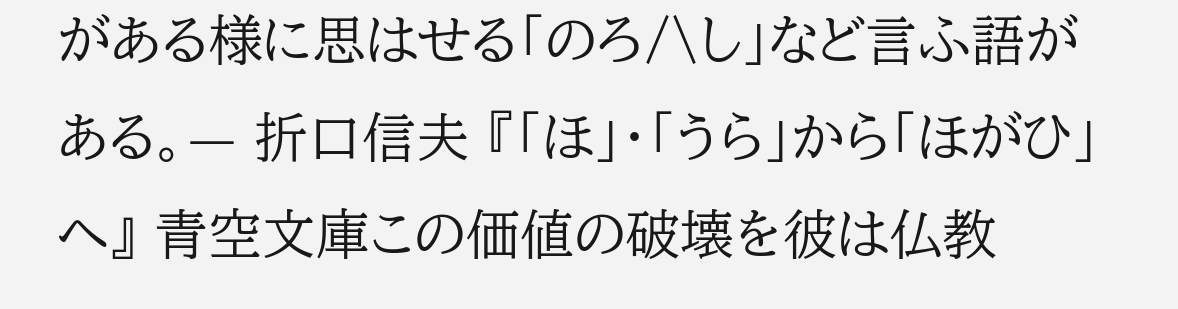がある様に思はせる「のろ/\し」など言ふ語がある。— 折口信夫 『「ほ」・「うら」から「ほがひ」へ』 青空文庫この価値の破壊を彼は仏教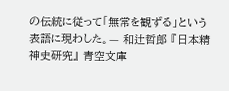の伝統に従って「無常を観ずる」という表語に現わした。— 和辻哲郎 『日本精神史研究』 青空文庫